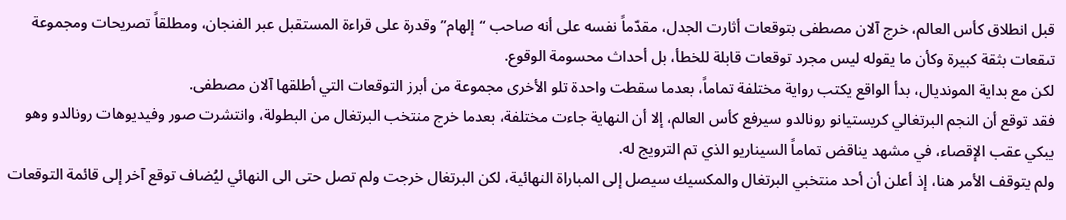قبل انطلاق كأس العالم، خرج آلان مصطفى بتوقعات أثارت الجدل، مقدّماً نفسه على أنه صاحب “إلهام” وقدرة على قراءة المستقبل عبر الفنجان، ومطلقاً تصريحات ومجموعة تىقعات بثقة كبيرة وكأن ما يقوله ليس مجرد توقعات قابلة للخطأ، بل أحداث محسومة الوقوع.
لكن مع بداية المونديال، بدأ الواقع يكتب رواية مختلفة تماماً، بعدما سقطت واحدة تلو الأخرى مجموعة من أبرز التوقعات التي أطلقها آلان مصطفى.
فقد توقع أن النجم البرتغالي كريستيانو رونالدو سيرفع كأس العالم، إلا أن النهاية جاءت مختلفة، بعدما خرج منتخب البرتغال من البطولة، وانتشرت صور وفيديوهات رونالدو وهو يبكي عقب الإقصاء، في مشهد يناقض تماماً السيناريو الذي تم الترويج له.
ولم يتوقف الأمر هنا، إذ أعلن أن أحد منتخبي البرتغال والمكسيك سيصل إلى المباراة النهائية، لكن البرتغال خرجت ولم تصل حتى الى النهائي ليُضاف توقع آخر إلى قائمة التوقعات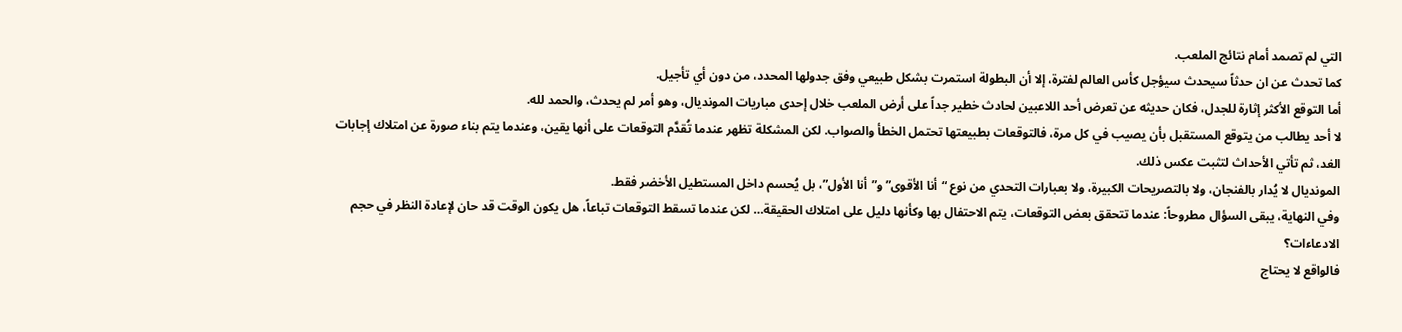التي لم تصمد أمام نتائج الملعب.
كما تحدث عن ان حدثاً سيحدث سيؤجل كأس العالم لفترة، إلا أن البطولة استمرت بشكل طبيعي وفق جدولها المحدد، من دون أي تأجيل.
أما التوقع الأكثر إثارة للجدل، فكان حديثه عن تعرض أحد اللاعبين لحادث خطير جداً على أرض الملعب خلال إحدى مباريات المونديال، وهو أمر لم يحدث، والحمد لله.
لا أحد يطالب من يتوقع المستقبل بأن يصيب في كل مرة، فالتوقعات بطبيعتها تحتمل الخطأ والصواب. لكن المشكلة تظهر عندما تُقدَّم التوقعات على أنها يقين، وعندما يتم بناء صورة عن امتلاك إجابات الغد، ثم تأتي الأحداث لتثبت عكس ذلك.
المونديال لا يُدار بالفنجان، ولا بالتصريحات الكبيرة، ولا بعبارات التحدي من نوع “أنا الأقوى” و”أنا الأول”، بل يُحسم داخل المستطيل الأخضر فقط.
وفي النهاية، يبقى السؤال مطروحاً: عندما تتحقق بعض التوقعات، يتم الاحتفال بها وكأنها دليل على امتلاك الحقيقة… لكن عندما تسقط التوقعات تباعاً، هل يكون الوقت قد حان لإعادة النظر في حجم الادعاءات؟
فالواقع لا يحتاج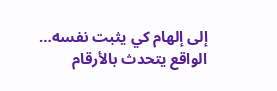إلى إلهام كي يثبت نفسه… الواقع يتحدث بالأرقام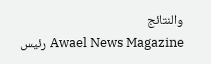والنتائج
Awael News Magazine رئيس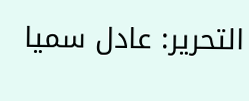التحرير: عادل سميا